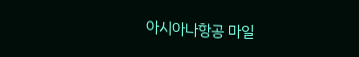아시아나항공 마일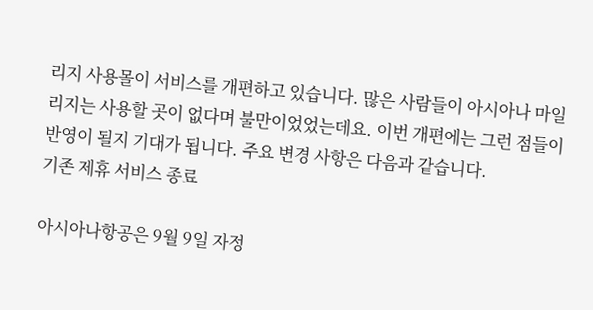리지 사용몰이 서비스를 개편하고 있습니다. 많은 사람들이 아시아나 마일리지는 사용할 곳이 없다며 불만이었었는데요. 이번 개편에는 그런 점들이 반영이 될지 기대가 됩니다. 주요 변경 사항은 다음과 같습니다.
기존 제휴 서비스 종료

아시아나항공은 9월 9일 자정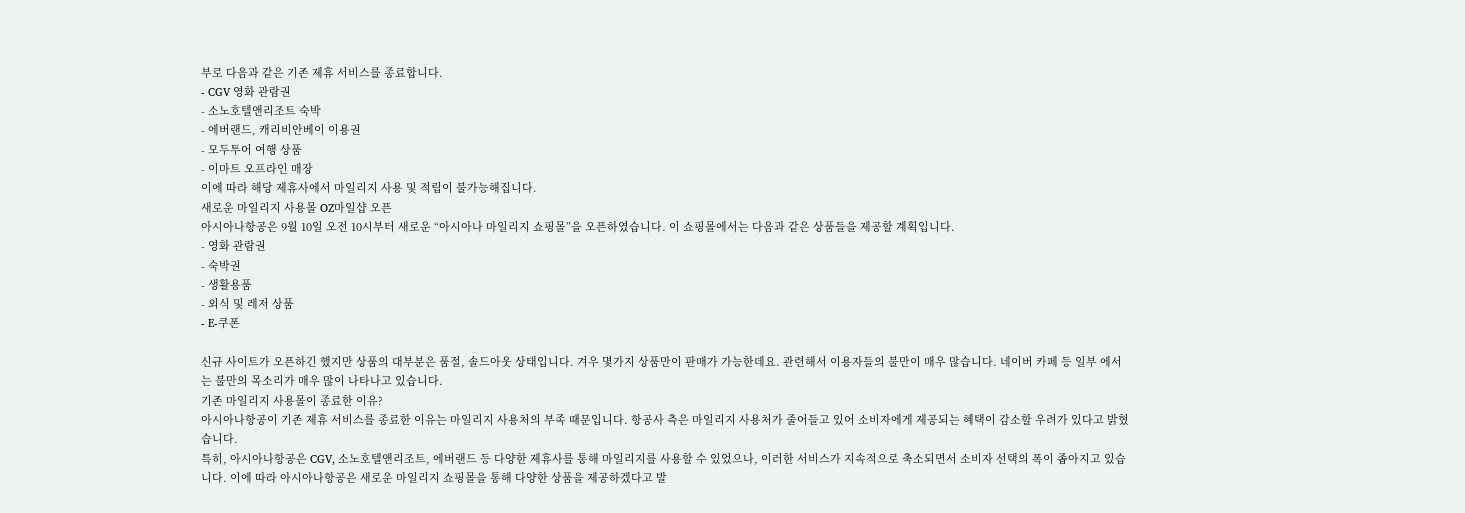부로 다음과 같은 기존 제휴 서비스를 종료합니다.
- CGV 영화 관람권
- 소노호텔앤리조트 숙박
- 에버랜드, 캐리비안베이 이용권
- 모두투어 여행 상품
- 이마트 오프라인 매장
이에 따라 해당 제휴사에서 마일리지 사용 및 적립이 불가능해집니다.
새로운 마일리지 사용몰 OZ마일샵 오픈
아시아나항공은 9월 10일 오전 10시부터 새로운 “아시아나 마일리지 쇼핑몰”을 오픈하였습니다. 이 쇼핑몰에서는 다음과 같은 상품들을 제공할 계획입니다.
- 영화 관람권
- 숙박권
- 생활용품
- 외식 및 레저 상품
- E-쿠폰

신규 사이트가 오픈하긴 했지만 상품의 대부분은 품절, 솔드아웃 상태입니다. 겨우 몇가지 상품만이 판매가 가능한데요. 관련해서 이용자들의 불만이 매우 많습니다. 네이버 카페 등 일부 에서는 불만의 목소리가 매우 많이 나타나고 있습니다.
기존 마일리지 사용몰이 종료한 이유?
아시아나항공이 기존 제휴 서비스를 종료한 이유는 마일리지 사용처의 부족 때문입니다. 항공사 측은 마일리지 사용처가 줄어들고 있어 소비자에게 제공되는 혜택이 감소할 우려가 있다고 밝혔습니다.
특히, 아시아나항공은 CGV, 소노호텔앤리조트, 에버랜드 등 다양한 제휴사를 통해 마일리지를 사용할 수 있었으나, 이러한 서비스가 지속적으로 축소되면서 소비자 선택의 폭이 좁아지고 있습니다. 이에 따라 아시아나항공은 새로운 마일리지 쇼핑몰을 통해 다양한 상품을 제공하겠다고 발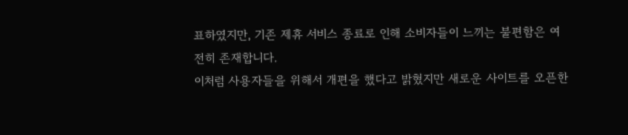표하였지만, 기존 제휴 서비스 종료로 인해 소비자들이 느끼는 불편함은 여전히 존재합니다.
이처럼 사용자들을 위해서 개편을 했다고 밝혔지만 새로운 사이트를 오픈한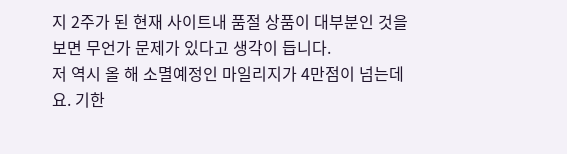지 2주가 된 현재 사이트내 품절 상품이 대부분인 것을 보면 무언가 문제가 있다고 생각이 듭니다.
저 역시 올 해 소멸예정인 마일리지가 4만점이 넘는데요. 기한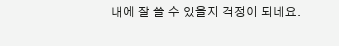내에 잘 쓸 수 있을지 걱정이 되네요.